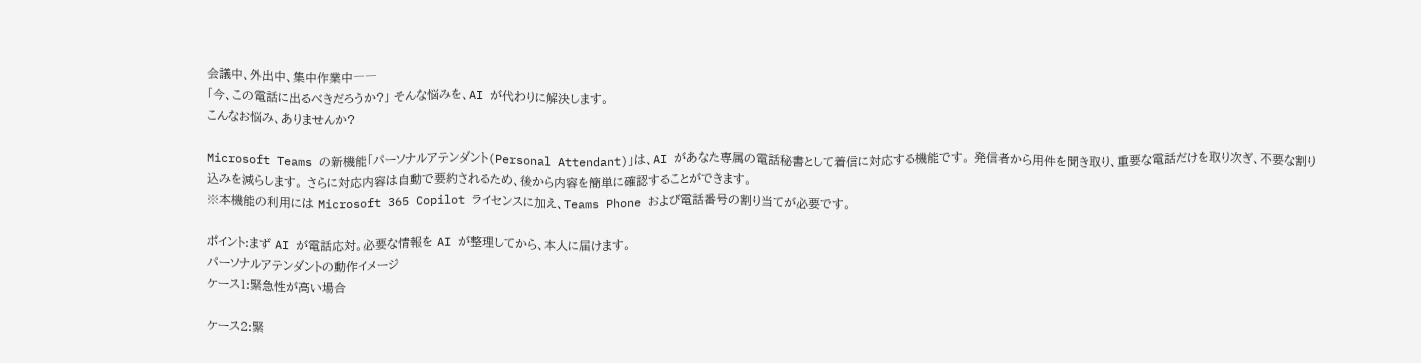会議中、外出中、集中作業中――
「今、この電話に出るべきだろうか?」 そんな悩みを、AI が代わりに解決します。
こんなお悩み、ありませんか?

Microsoft Teams の新機能「パーソナルアテンダント(Personal Attendant)」は、AI があなた専属の電話秘書として着信に対応する機能です。 発信者から用件を聞き取り、重要な電話だけを取り次ぎ、不要な割り込みを減らします。 さらに対応内容は自動で要約されるため、後から内容を簡単に確認することができます。
※本機能の利用には Microsoft 365 Copilot ライセンスに加え、Teams Phone および電話番号の割り当てが必要です。

ポイント:まず AI が電話応対。必要な情報を AI が整理してから、本人に届けます。
パーソナルアテンダントの動作イメージ
ケース1:緊急性が高い場合

ケース2:緊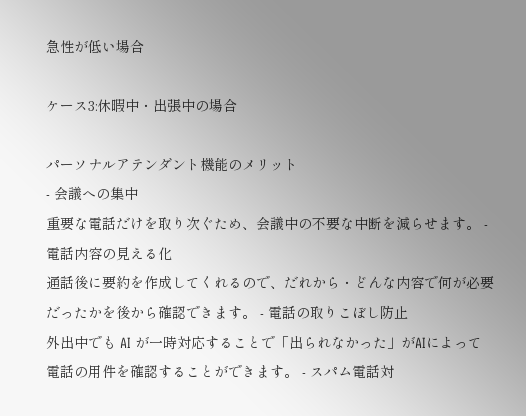急性が低い場合

ケース3:休暇中・出張中の場合

パーソナルアテンダント機能のメリット
- 会議への集中
重要な電話だけを取り次ぐため、会議中の不要な中断を減らせます。 - 電話内容の見える化
通話後に要約を作成してくれるので、だれから・どんな内容で何が必要だったかを後から確認できます。 - 電話の取りこぼし防止
外出中でも AI が一時対応することで「出られなかった」がAIによって電話の用件を確認することができます。 - スパム電話対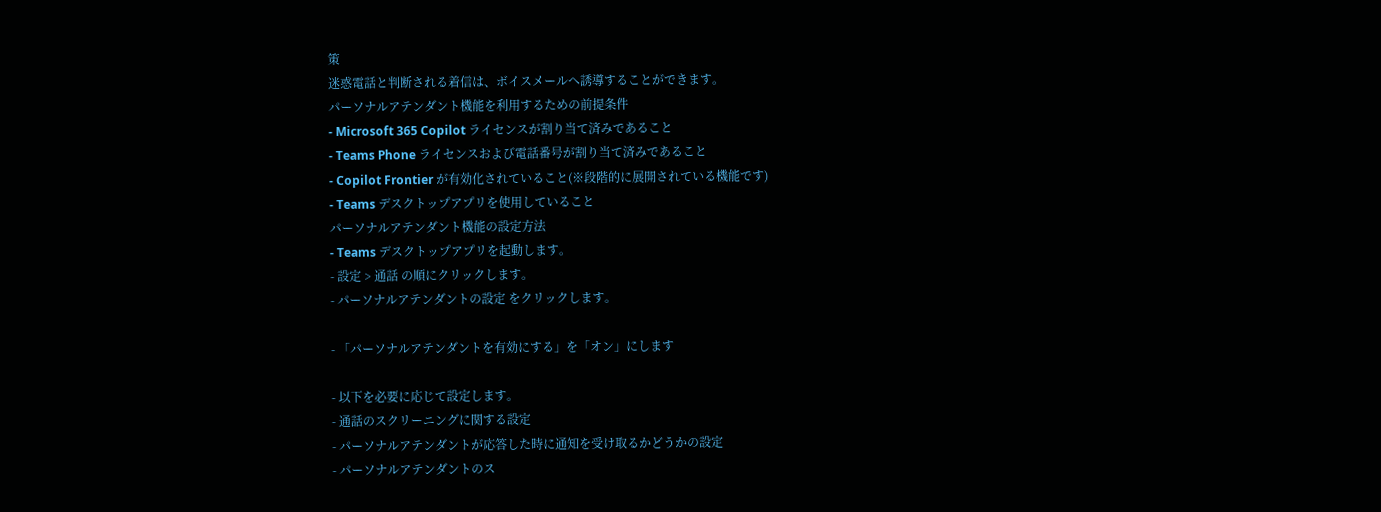策
迷惑電話と判断される着信は、ボイスメールへ誘導することができます。
パーソナルアテンダント機能を利用するための前提条件
- Microsoft 365 Copilot ライセンスが割り当て済みであること
- Teams Phone ライセンスおよび電話番号が割り当て済みであること
- Copilot Frontier が有効化されていること(※段階的に展開されている機能です)
- Teams デスクトップアプリを使用していること
パーソナルアテンダント機能の設定方法
- Teams デスクトップアプリを起動します。
- 設定 > 通話 の順にクリックします。
- パーソナルアテンダントの設定 をクリックします。

- 「パーソナルアテンダントを有効にする」を「オン」にします

- 以下を必要に応じて設定します。
- 通話のスクリーニングに関する設定
- パーソナルアテンダントが応答した時に通知を受け取るかどうかの設定
- パーソナルアテンダントのス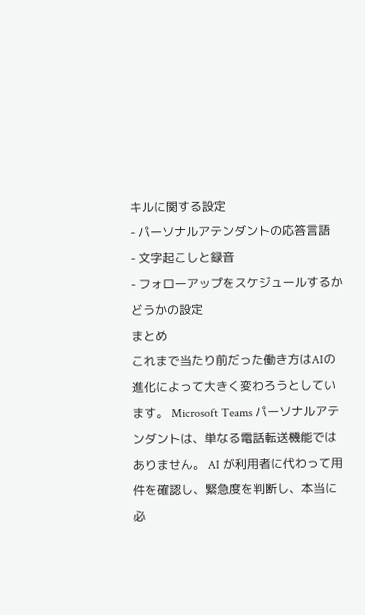キルに関する設定
- パーソナルアテンダントの応答言語
- 文字起こしと録音
- フォローアップをスケジュールするかどうかの設定
まとめ
これまで当たり前だった働き方はAIの進化によって大きく変わろうとしています。 Microsoft Teams パーソナルアテンダントは、単なる電話転送機能ではありません。 AI が利用者に代わって用件を確認し、緊急度を判断し、本当に必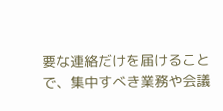要な連絡だけを届けることで、集中すべき業務や会議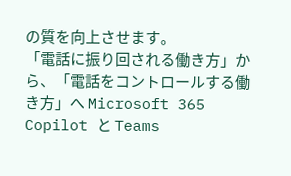の質を向上させます。
「電話に振り回される働き方」から、「電話をコントロールする働き方」へ Microsoft 365 Copilot と Teams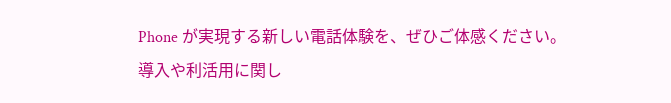Phone が実現する新しい電話体験を、ぜひご体感ください。
導入や利活用に関し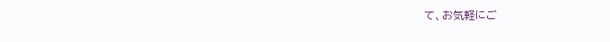て、お気軽にご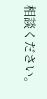相談ください。